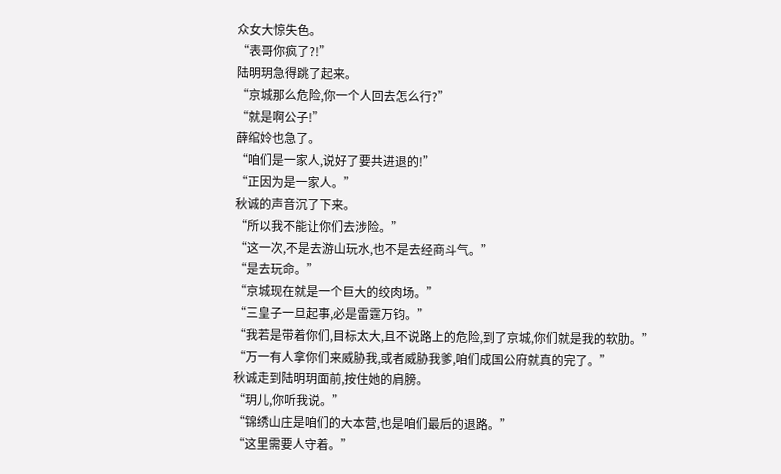众女大惊失色。
“表哥你疯了?!”
陆明玥急得跳了起来。
“京城那么危险,你一个人回去怎么行?”
“就是啊公子!”
薛绾姈也急了。
“咱们是一家人,说好了要共进退的!”
“正因为是一家人。”
秋诚的声音沉了下来。
“所以我不能让你们去涉险。”
“这一次,不是去游山玩水,也不是去经商斗气。”
“是去玩命。”
“京城现在就是一个巨大的绞肉场。”
“三皇子一旦起事,必是雷霆万钧。”
“我若是带着你们,目标太大,且不说路上的危险,到了京城,你们就是我的软肋。”
“万一有人拿你们来威胁我,或者威胁我爹,咱们成国公府就真的完了。”
秋诚走到陆明玥面前,按住她的肩膀。
“玥儿,你听我说。”
“锦绣山庄是咱们的大本营,也是咱们最后的退路。”
“这里需要人守着。”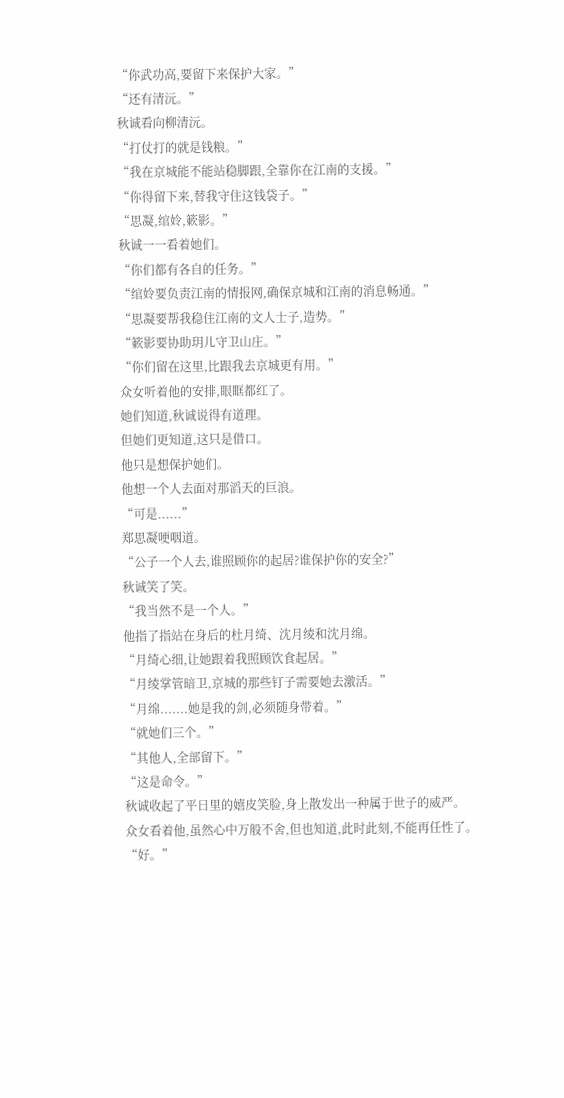“你武功高,要留下来保护大家。”
“还有清沅。”
秋诚看向柳清沅。
“打仗打的就是钱粮。”
“我在京城能不能站稳脚跟,全靠你在江南的支援。”
“你得留下来,替我守住这钱袋子。”
“思凝,绾姈,簌影。”
秋诚一一看着她们。
“你们都有各自的任务。”
“绾姈要负责江南的情报网,确保京城和江南的消息畅通。”
“思凝要帮我稳住江南的文人士子,造势。”
“簌影要协助玥儿守卫山庄。”
“你们留在这里,比跟我去京城更有用。”
众女听着他的安排,眼眶都红了。
她们知道,秋诚说得有道理。
但她们更知道,这只是借口。
他只是想保护她们。
他想一个人去面对那滔天的巨浪。
“可是......”
郑思凝哽咽道。
“公子一个人去,谁照顾你的起居?谁保护你的安全?”
秋诚笑了笑。
“我当然不是一个人。”
他指了指站在身后的杜月绮、沈月绫和沈月绵。
“月绮心细,让她跟着我照顾饮食起居。”
“月绫掌管暗卫,京城的那些钉子需要她去激活。”
“月绵.......她是我的剑,必须随身带着。”
“就她们三个。”
“其他人,全部留下。”
“这是命令。”
秋诚收起了平日里的嬉皮笑脸,身上散发出一种属于世子的威严。
众女看着他,虽然心中万般不舍,但也知道,此时此刻,不能再任性了。
“好。”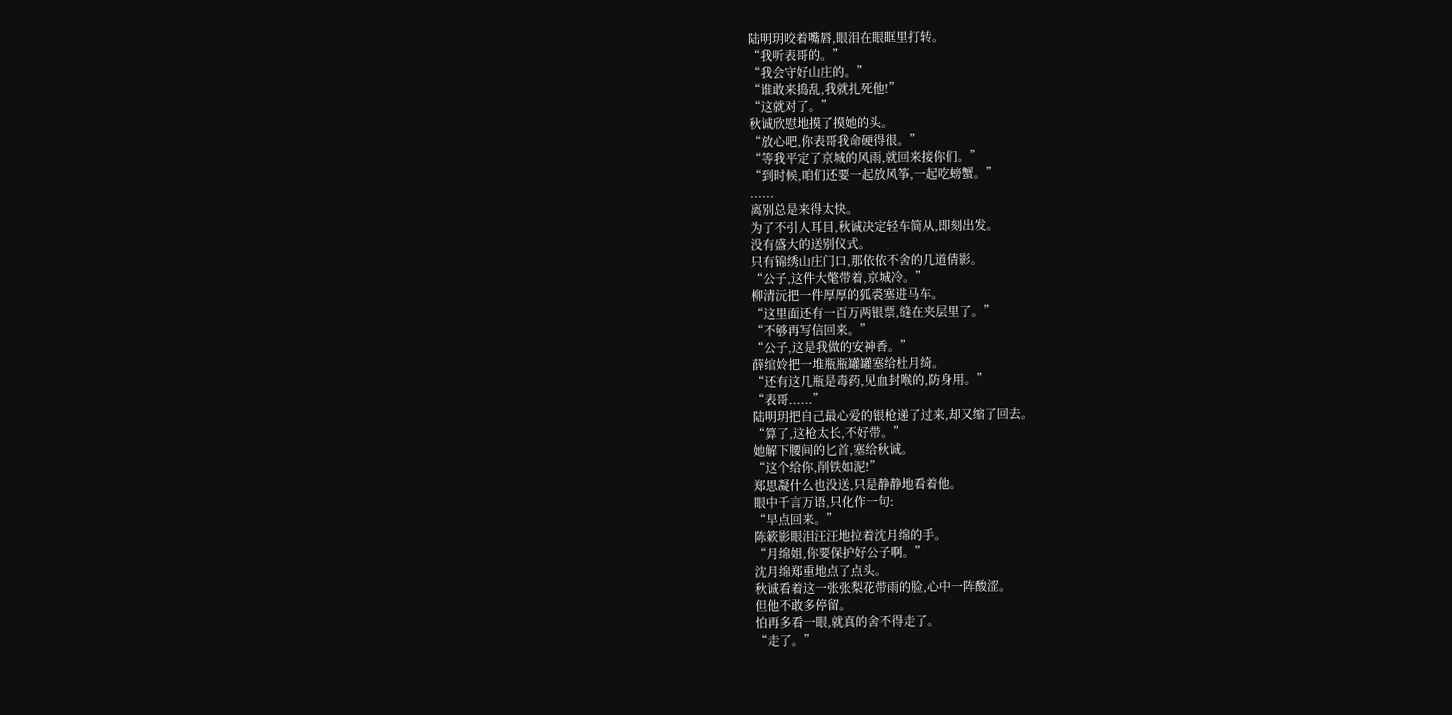陆明玥咬着嘴唇,眼泪在眼眶里打转。
“我听表哥的。”
“我会守好山庄的。”
“谁敢来捣乱,我就扎死他!”
“这就对了。”
秋诚欣慰地摸了摸她的头。
“放心吧,你表哥我命硬得很。”
“等我平定了京城的风雨,就回来接你们。”
“到时候,咱们还要一起放风筝,一起吃螃蟹。”
......
离别总是来得太快。
为了不引人耳目,秋诚决定轻车简从,即刻出发。
没有盛大的送别仪式。
只有锦绣山庄门口,那依依不舍的几道倩影。
“公子,这件大氅带着,京城冷。”
柳清沅把一件厚厚的狐裘塞进马车。
“这里面还有一百万两银票,缝在夹层里了。”
“不够再写信回来。”
“公子,这是我做的安神香。”
薛绾姈把一堆瓶瓶罐罐塞给杜月绮。
“还有这几瓶是毒药,见血封喉的,防身用。”
“表哥......”
陆明玥把自己最心爱的银枪递了过来,却又缩了回去。
“算了,这枪太长,不好带。”
她解下腰间的匕首,塞给秋诚。
“这个给你,削铁如泥!”
郑思凝什么也没送,只是静静地看着他。
眼中千言万语,只化作一句:
“早点回来。”
陈簌影眼泪汪汪地拉着沈月绵的手。
“月绵姐,你要保护好公子啊。”
沈月绵郑重地点了点头。
秋诚看着这一张张梨花带雨的脸,心中一阵酸涩。
但他不敢多停留。
怕再多看一眼,就真的舍不得走了。
“走了。”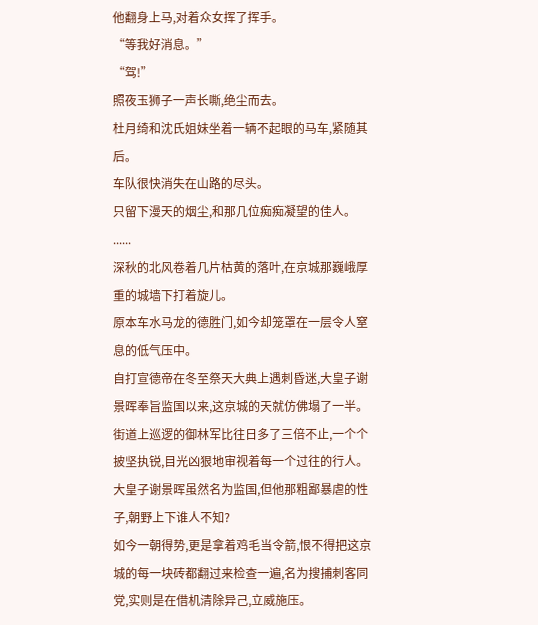他翻身上马,对着众女挥了挥手。
“等我好消息。”
“驾!”
照夜玉狮子一声长嘶,绝尘而去。
杜月绮和沈氏姐妹坐着一辆不起眼的马车,紧随其后。
车队很快消失在山路的尽头。
只留下漫天的烟尘,和那几位痴痴凝望的佳人。
......
深秋的北风卷着几片枯黄的落叶,在京城那巍峨厚重的城墙下打着旋儿。
原本车水马龙的德胜门,如今却笼罩在一层令人窒息的低气压中。
自打宣德帝在冬至祭天大典上遇刺昏迷,大皇子谢景晖奉旨监国以来,这京城的天就仿佛塌了一半。
街道上巡逻的御林军比往日多了三倍不止,一个个披坚执锐,目光凶狠地审视着每一个过往的行人。
大皇子谢景晖虽然名为监国,但他那粗鄙暴虐的性子,朝野上下谁人不知?
如今一朝得势,更是拿着鸡毛当令箭,恨不得把这京城的每一块砖都翻过来检查一遍,名为搜捕刺客同党,实则是在借机清除异己,立威施压。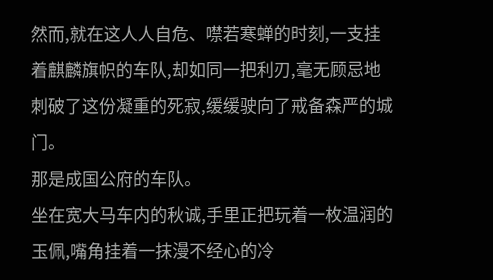然而,就在这人人自危、噤若寒蝉的时刻,一支挂着麒麟旗帜的车队,却如同一把利刃,毫无顾忌地刺破了这份凝重的死寂,缓缓驶向了戒备森严的城门。
那是成国公府的车队。
坐在宽大马车内的秋诚,手里正把玩着一枚温润的玉佩,嘴角挂着一抹漫不经心的冷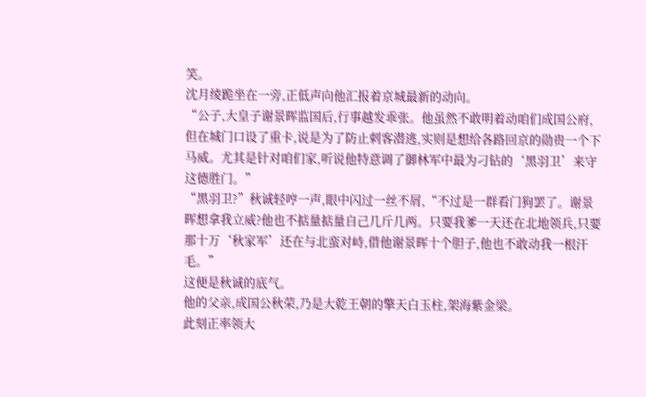笑。
沈月绫跪坐在一旁,正低声向他汇报着京城最新的动向。
“公子,大皇子谢景晖监国后,行事越发乖张。他虽然不敢明着动咱们成国公府,但在城门口设了重卡,说是为了防止刺客潜逃,实则是想给各路回京的勋贵一个下马威。尤其是针对咱们家,听说他特意调了御林军中最为刁钻的‘黑羽卫’来守这德胜门。”
“黑羽卫?”秋诚轻哼一声,眼中闪过一丝不屑,“不过是一群看门狗罢了。谢景晖想拿我立威?他也不掂量掂量自己几斤几两。只要我爹一天还在北地领兵,只要那十万‘秋家军’还在与北蛮对峙,借他谢景晖十个胆子,他也不敢动我一根汗毛。”
这便是秋诚的底气。
他的父亲,成国公秋荣,乃是大乾王朝的擎天白玉柱,架海紫金梁。
此刻正率领大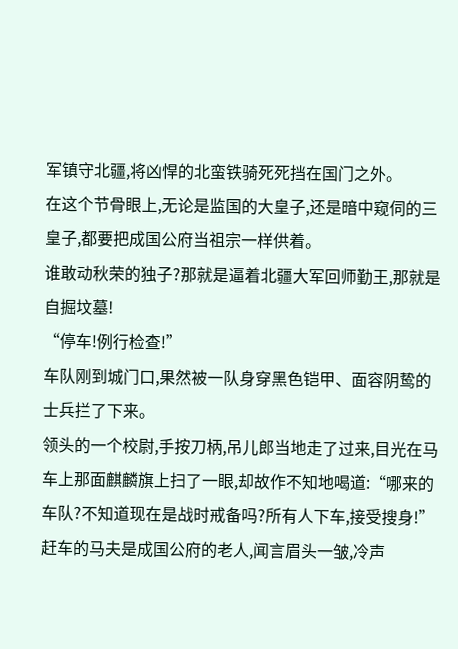军镇守北疆,将凶悍的北蛮铁骑死死挡在国门之外。
在这个节骨眼上,无论是监国的大皇子,还是暗中窥伺的三皇子,都要把成国公府当祖宗一样供着。
谁敢动秋荣的独子?那就是逼着北疆大军回师勤王,那就是自掘坟墓!
“停车!例行检查!”
车队刚到城门口,果然被一队身穿黑色铠甲、面容阴鸷的士兵拦了下来。
领头的一个校尉,手按刀柄,吊儿郎当地走了过来,目光在马车上那面麒麟旗上扫了一眼,却故作不知地喝道:“哪来的车队?不知道现在是战时戒备吗?所有人下车,接受搜身!”
赶车的马夫是成国公府的老人,闻言眉头一皱,冷声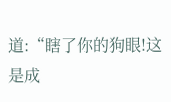道:“瞎了你的狗眼!这是成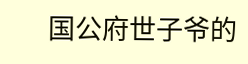国公府世子爷的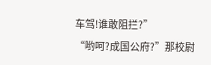车驾!谁敢阻拦?”
“哟呵?成国公府?”那校尉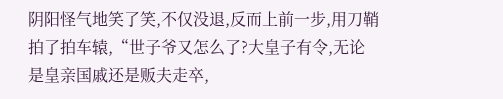阴阳怪气地笑了笑,不仅没退,反而上前一步,用刀鞘拍了拍车辕,“世子爷又怎么了?大皇子有令,无论是皇亲国戚还是贩夫走卒,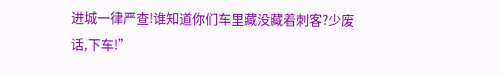进城一律严查!谁知道你们车里藏没藏着刺客?少废话,下车!”